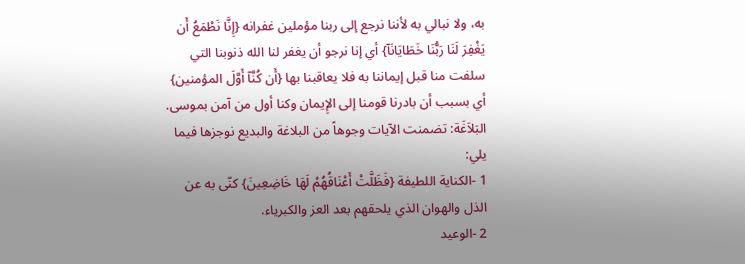به، ولا نبالي به لأننا نرجع إلى ربنا مؤملين غفرانه {إِنَّا نَطْمَعُ أَن يَغْفِرَ لَنَا رَبُّنَا خَطَايَانَآ} أي إنا نرجو أن يغفر لنا الله ذنوبنا التي سلفت منا قبل إيماننا به فلا يعاقبنا بها {أَن كُنَّآ أَوَّلَ المؤمنين} أي بسبب أن بادرنا قومنا إلى الإِيمان وكنا أول من آمن بموسى.
البَلاَغَة: تضمنت الآيات وجوهاً من البلاغة والبديع نوجزها فيما يلي:
1 -الكناية اللطيفة {فَظَلَّتْ أَعْنَاقُهُمْ لَهَا خَاضِعِينَ} كنّى به عن الذل والهوان الذي يلحقهم بعد العز والكبرياء.
2 -الوعيد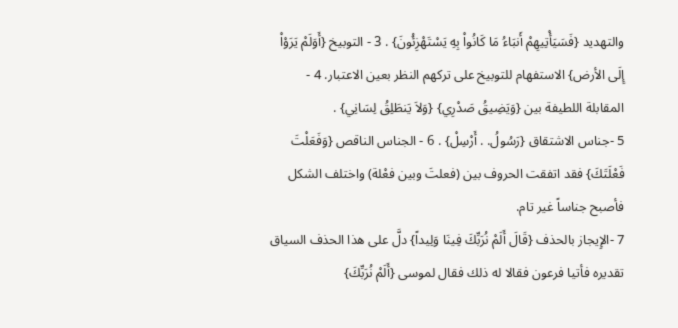والتهديد {فَسَيَأْتِيهِمْ أَنبَاءُ مَا كَانُواْ بِهِ يَسْتَهْزِئُونَ} . 3 - التوبيخ {أَوَلَمْ يَرَوْاْ إِلَى الأرض} الاستفهام للتوبيخ على تركهم النظر بعين الاعتبار. 4 - المقابلة اللطيفة بين {وَيَضِيقُ صَدْرِي} {وَلاَ يَنطَلِقُ لِسَانِي} .
5 -جناس الاشتقاق {رَسُولُ. . أَرْسِلْ} . 6 - الجناس الناقص {وَفَعَلْتَ فَعْلَتَكَ} فقد اتفقت الحروف بين (فعلتَ وبين فعْلة) واختلف الشكل فأصبح جناساً غير تام.
7 -الإِيجاز بالحذف {قَالَ أَلَمْ نُرَبِّكَ فِينَا وَلِيداً} دلَّ على هذا الحذف السياق تقديره فأتيا فرعون فقالا له ذلك فقال لموسى {أَلَمْ نُرَبِّكَ}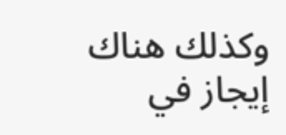وكذلك هناك إيجاز في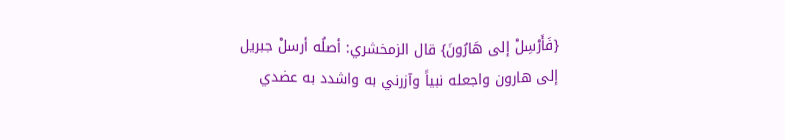{فَأَرْسِلْ إلى هَارُونَ} قال الزمخشري: أصلُه أرسلْ جبريل إلى هارون واجعله نبياً وآزرني به واشدد به عضدي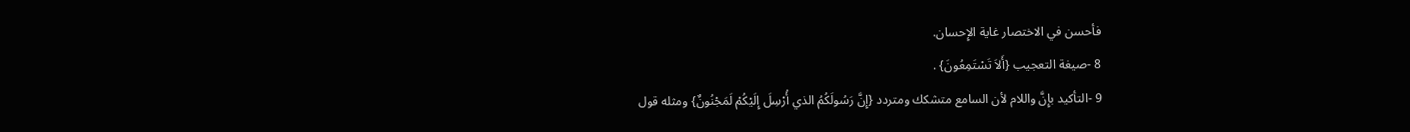فأحسن في الاختصار غاية الإِحسان.
8 -صيغة التعجيب {أَلاَ تَسْتَمِعُونَ} .
9 -التأكيد بإِنَّ واللام لأن السامع متشكك ومتردد {إِنَّ رَسُولَكُمُ الذي أُرْسِلَ إِلَيْكُمْ لَمَجْنُونٌ} ومثله قول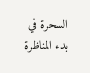السحرة في بدء المناظرة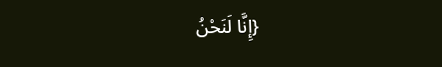{إِنَّا لَنَحْنُ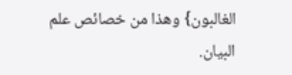الغالبون} وهذا من خصائص علم البيان.